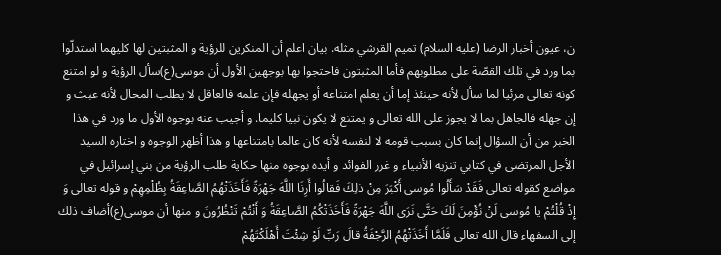ن، عيون أخبار الرضا (عليه السلام) تميم القرشي مثله. بيان اعلم أن المنكرين للرؤية و المثبتين لها كليهما استدلّوا بما ورد في تلك القصّة على مطلوبهم فأما المثبتون فاحتجوا بها بوجهين الأول أن موسى(ع)سأل الرؤية و لو امتنع كونه تعالى مرئيا لما سأل لأنه حينئذ إما أن يعلم امتناعه أو يجهله فإن علمه فالعاقل لا يطلب المحال لأنه عبث و إن جهله فالجاهل بما لا يجوز على الله تعالى و يمتنع لا يكون نبيا كليما. و أجيب عنه بوجوه الأول ما ورد في هذا الخبر من أن السؤال إنما كان بسبب قومه لا لنفسه لأنه كان عالما بامتناعها و هذا أظهر الوجوه و اختاره السيد الأجل المرتضى في كتابي تنزيه الأنبياء و غرر الفوائد و أيده بوجوه منها حكاية طلب الرؤية من بني إسرائيل في مواضع كقوله تعالى فَقَدْ سَأَلُوا مُوسى أَكْبَرَ مِنْ ذلِكَ فَقالُوا أَرِنَا اللَّهَ جَهْرَةً فَأَخَذَتْهُمُ الصَّاعِقَةُ بِظُلْمِهِمْ و قوله تعالى وَ إِذْ قُلْتُمْ يا مُوسى لَنْ نُؤْمِنَ لَكَ حَتَّى نَرَى اللَّهَ جَهْرَةً فَأَخَذَتْكُمُ الصَّاعِقَةُ وَ أَنْتُمْ تَنْظُرُونَ و منها أن موسى(ع)أضاف ذلك إلى السفهاء قال الله تعالى فَلَمَّا أَخَذَتْهُمُ الرَّجْفَةُ قالَ رَبِّ لَوْ شِئْتَ أَهْلَكْتَهُمْ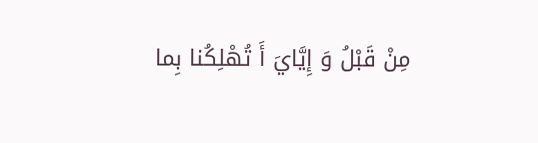مِنْ قَبْلُ وَ إِيَّايَ أَ تُهْلِكُنا بِما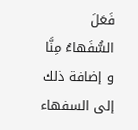فَعَلَ السُّفَهاءُ مِنَّا و إضافة ذلك إلى السفهاء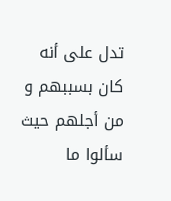تدل على أنه كان بسببهم و من أجلهم حيث سألوا ما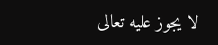لا يجوز عليه تعالى